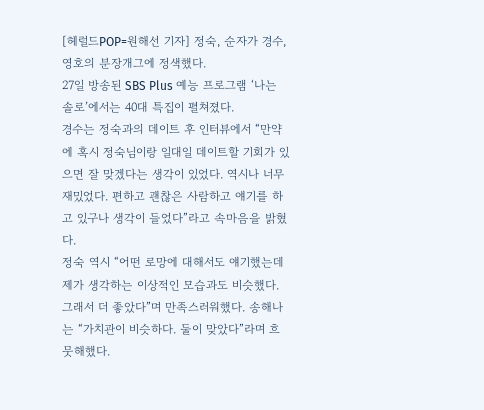[헤럴드POP=원해선 기자] 정숙, 순자가 경수, 영호의 분장개그에 정색했다.
27일 방송된 SBS Plus 예능 프로그램 ‘나는 솔로’에서는 40대 특집이 펼쳐졌다.
경수는 정숙과의 데이트 후 인터뷰에서 “만약에 혹시 정숙님이랑 일대일 데이트할 기회가 있으면 잘 맞겠다는 생각이 있었다. 역시나 너무 재밌었다. 편하고 괜찮은 사람하고 얘기를 하고 있구나 생각이 들었다”라고 속마음을 밝혔다.
정숙 역시 “어떤 로망에 대해서도 얘기했는데 제가 생각하는 이상적인 모습과도 비슷했다. 그래서 더 좋았다”며 만족스러워했다. 송해나는 “가치관이 비슷하다. 둘이 맞았다”라며 흐뭇해했다.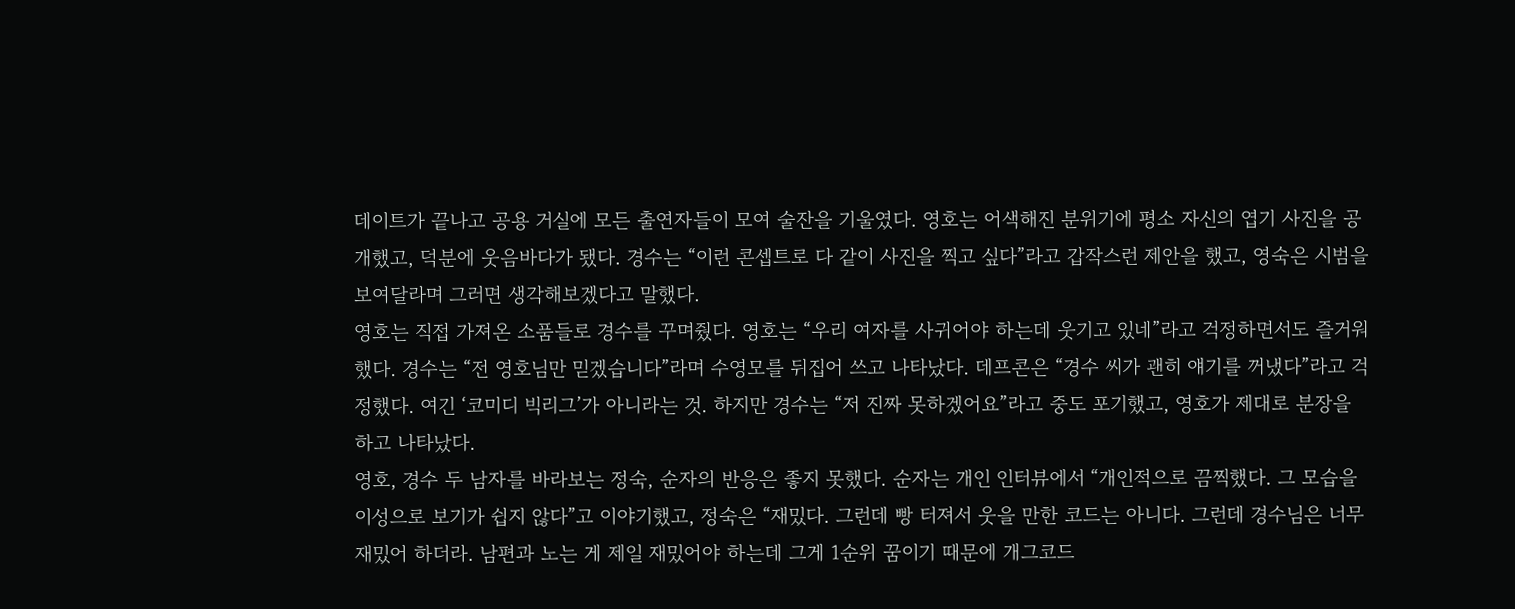데이트가 끝나고 공용 거실에 모든 출연자들이 모여 술잔을 기울였다. 영호는 어색해진 분위기에 평소 자신의 엽기 사진을 공개했고, 덕분에 웃음바다가 됐다. 경수는 “이런 콘셉트로 다 같이 사진을 찍고 싶다”라고 갑작스런 제안을 했고, 영숙은 시범을 보여달라며 그러면 생각해보겠다고 말했다.
영호는 직접 가져온 소품들로 경수를 꾸며줬다. 영호는 “우리 여자를 사귀어야 하는데 웃기고 있네”라고 걱정하면서도 즐거워했다. 경수는 “전 영호님만 믿겠습니다”라며 수영모를 뒤집어 쓰고 나타났다. 데프콘은 “경수 씨가 괜히 얘기를 꺼냈다”라고 걱정했다. 여긴 ‘코미디 빅리그’가 아니라는 것. 하지만 경수는 “저 진짜 못하겠어요”라고 중도 포기했고, 영호가 제대로 분장을 하고 나타났다.
영호, 경수 두 남자를 바라보는 정숙, 순자의 반응은 좋지 못했다. 순자는 개인 인터뷰에서 “개인적으로 끔찍했다. 그 모습을 이성으로 보기가 쉽지 않다”고 이야기했고, 정숙은 “재밌다. 그런데 빵 터져서 웃을 만한 코드는 아니다. 그런데 경수님은 너무 재밌어 하더라. 남편과 노는 게 제일 재밌어야 하는데 그게 1순위 꿈이기 때문에 개그코드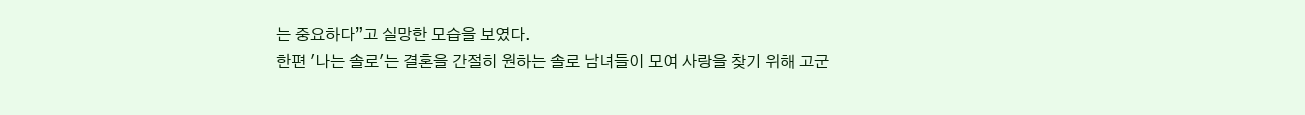는 중요하다”고 실망한 모습을 보였다.
한편 '나는 솔로'는 결혼을 간절히 원하는 솔로 남녀들이 모여 사랑을 찾기 위해 고군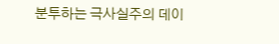분투하는 극사실주의 데이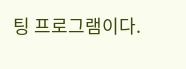팅 프로그램이다.